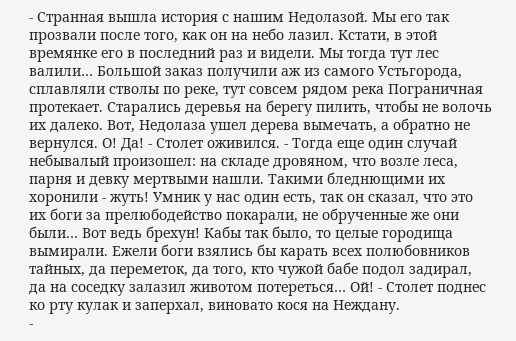- Странная вышла история с нашим Недолазой. Мы его так прозвали после того, как он на небо лазил. Кстати, в этой времянке его в последний раз и видели. Мы тогда тут лес валили… Большой заказ получили аж из самого Устьгорода, сплавляли стволы по реке, тут совсем рядом река Пограничная протекает. Старались деревья на берегу пилить, чтобы не волочь их далеко. Вот, Недолаза ушел дерева вымечать, а обратно не вернулся. О! Да! - Столет оживился. - Тогда еще один случай небывалый произошел: на складе дровяном, что возле леса, парня и девку мертвыми нашли. Такими бледнющими их хоронили - жуть! Умник у нас один есть, так он сказал, что это их боги за прелюбодейство покарали, не обрученные же они были… Вот ведь брехун! Кабы так было, то целые городища вымирали. Ежели боги взялись бы карать всех полюбовников тайных, да переметок, да того, кто чужой бабе подол задирал, да на соседку залазил животом потереться… Ой! - Столет поднес ко рту кулак и заперхал, виновато кося на Неждану.
-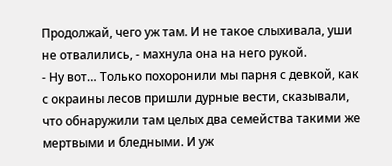Продолжай, чего уж там. И не такое слыхивала, уши не отвалились, - махнула она на него рукой.
- Ну вот… Только похоронили мы парня с девкой, как с окраины лесов пришли дурные вести, сказывали, что обнаружили там целых два семейства такими же мертвыми и бледными. И уж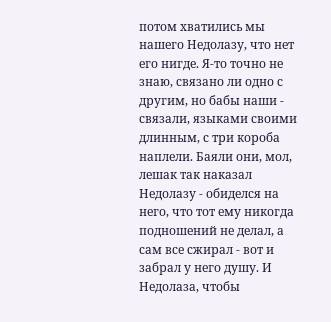потом хватились мы нашего Недолазу, что нет его нигде. Я-то точно не знаю, связано ли одно с другим, но бабы наши - связали, языками своими длинным, с три короба наплели. Баяли они, мол, лешак так наказал Недолазу - обиделся на него, что тот ему никогда подношений не делал, а сам все сжирал - вот и забрал у него душу. И Недолаза, чтобы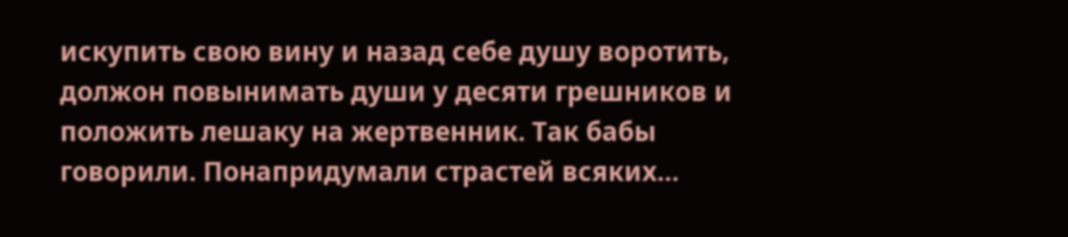искупить свою вину и назад себе душу воротить, должон повынимать души у десяти грешников и положить лешаку на жертвенник. Так бабы говорили. Понапридумали страстей всяких…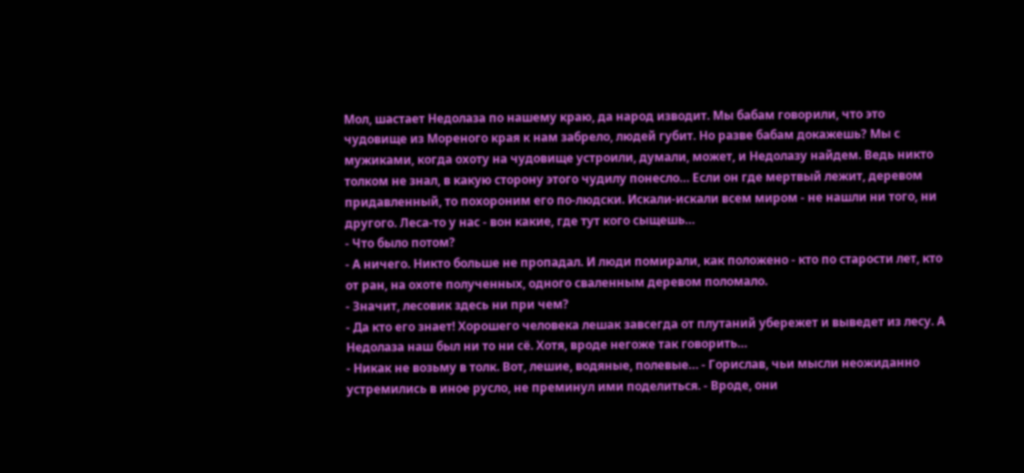Мол, шастает Недолаза по нашему краю, да народ изводит. Мы бабам говорили, что это чудовище из Мореного края к нам забрело, людей губит. Но разве бабам докажешь? Мы с мужиками, когда охоту на чудовище устроили, думали, может, и Недолазу найдем. Ведь никто толком не знал, в какую сторону этого чудилу понесло… Если он где мертвый лежит, деревом придавленный, то похороним его по-людски. Искали-искали всем миром - не нашли ни того, ни другого. Леса-то у нас - вон какие, где тут кого сыщешь…
- Что было потом?
- А ничего. Никто больше не пропадал. И люди помирали, как положено - кто по старости лет, кто от ран, на охоте полученных, одного сваленным деревом поломало.
- Значит, лесовик здесь ни при чем?
- Да кто его знает! Хорошего человека лешак завсегда от плутаний убережет и выведет из лесу. А Недолаза наш был ни то ни сё. Хотя, вроде негоже так говорить…
- Никак не возьму в толк. Вот, лешие, водяные, полевые… - Горислав, чьи мысли неожиданно устремились в иное русло, не преминул ими поделиться. - Вроде, они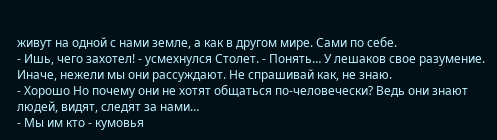живут на одной с нами земле, а как в другом мире. Сами по себе.
- Ишь, чего захотел! - усмехнулся Столет. - Понять… У лешаков свое разумение. Иначе, нежели мы они рассуждают. Не спрашивай как, не знаю.
- Хорошо Но почему они не хотят общаться по-человечески? Ведь они знают людей, видят, следят за нами…
- Мы им кто - кумовья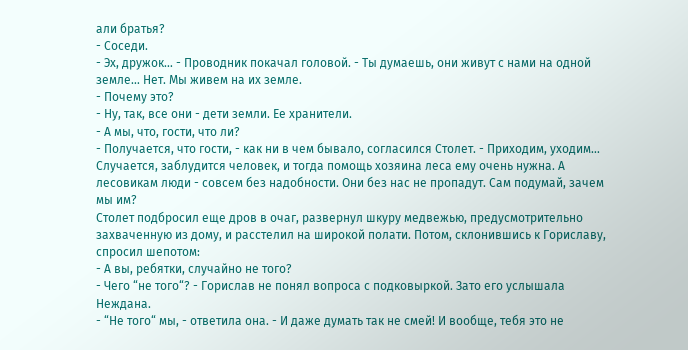али братья?
- Соседи.
- Эх, дружок… - Проводник покачал головой. - Ты думаешь, они живут с нами на одной земле… Нет. Мы живем на их земле.
- Почему это?
- Ну, так, все они - дети земли. Ее хранители.
- А мы, что, гости, что ли?
- Получается, что гости, - как ни в чем бывало, согласился Столет. - Приходим, уходим… Случается, заблудится человек, и тогда помощь хозяина леса ему очень нужна. А лесовикам люди - совсем без надобности. Они без нас не пропадут. Сам подумай, зачем мы им?
Столет подбросил еще дров в очаг, развернул шкуру медвежью, предусмотрительно захваченную из дому, и расстелил на широкой полати. Потом, склонившись к Гориславу, спросил шепотом:
- А вы, ребятки, случайно не того?
- Чего “не того“? - Горислав не понял вопроса с подковыркой. Зато его услышала Неждана.
- “Не того“ мы, - ответила она. - И даже думать так не смей! И вообще, тебя это не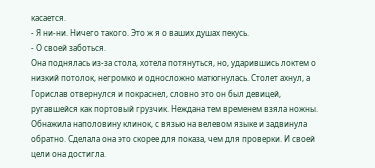касается.
- Я ни-ни. Ничего такого. Это ж я о ваших душах пекусь.
- О своей заботься.
Она поднялась из-за стола, хотела потянуться, но, ударившись локтем о низкий потолок, негромко и односложно матюгнулась. Столет ахнул, а Горислав отвернулся и покраснел, словно это он был девицей, ругавшейся как портовый грузчик. Неждана тем временем взяла ножны. Обнажила наполовину клинок, с вязью на велевом языке и задвинула обратно. Сделала она это скорее для показа, чем для проверки. И своей цели она достигла.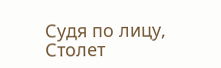Судя по лицу, Столет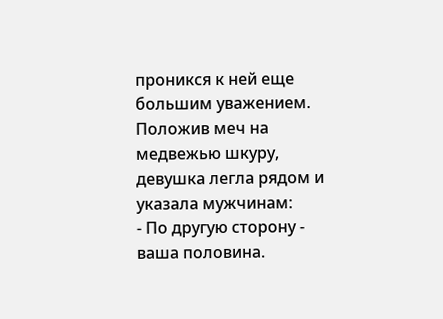проникся к ней еще большим уважением.
Положив меч на медвежью шкуру, девушка легла рядом и указала мужчинам:
- По другую сторону - ваша половина.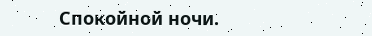Спокойной ночи.